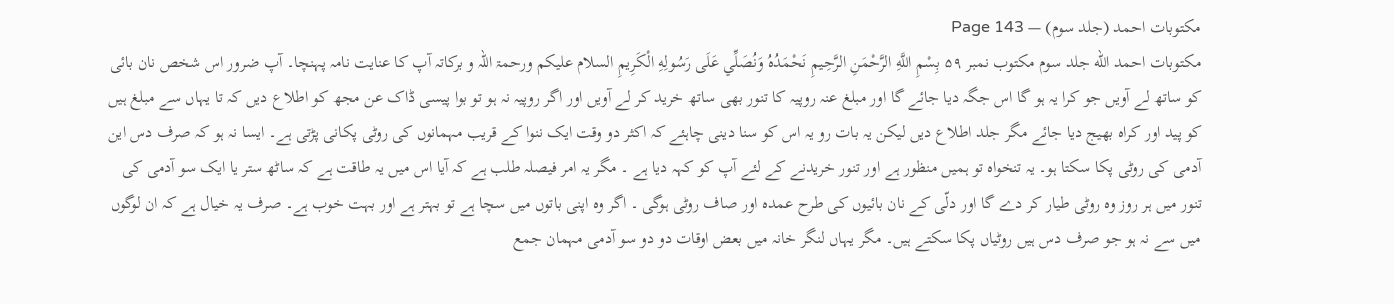مکتوبات احمد (جلد سوم) — Page 143
مکتوبات احمد الله جلد سوم مکتوب نمبر ۵۹ بِسْمِ اللَّهِ الرَّحْمَنِ الرَّحِيمِ نَحْمَدُهُ وَنُصَلِّي عَلَى رَسُولِهِ الْكَرِيمِ السلام علیکم ورحمۃ اللہ و برکاتہ آپ کا عنایت نامہ پہنچا۔ آپ ضرور اس شخص نان بائی کو ساتھ لے آویں جو کرا یہ ہو گا اس جگہ دیا جائے گا اور مبلغ عنہ روپیہ کا تنور بھی ساتھ خرید کر لے آویں اور اگر روپیہ نہ ہو تو بوا پیسی ڈاک عن مجھ کو اطلاع دیں کہ تا یہاں سے مبلغ ہیں کو پید اور کراہ بھیج دیا جائے مگر جلد اطلاع دیں لیکن یہ بات رو یہ اس کو سنا دینی چاہئے کہ اکثر دو وقت ایک ننوا کے قریب مہمانوں کی روٹی پکانی پڑتی ہے۔ ایسا نہ ہو کہ صرف دس این آدمی کی روٹی پکا سکتا ہو۔ یہ تنخواہ تو ہمیں منظور ہے اور تنور خریدنے کے لئے آپ کو کہہ دیا ہے ۔ مگر یہ امر فیصلہ طلب ہے کہ آیا اس میں یہ طاقت ہے کہ ساٹھ ستر یا ایک سو آدمی کی تنور میں ہر روز وہ روٹی طیار کر دے گا اور دلّی کے نان بائیوں کی طرح عمدہ اور صاف روٹی ہوگی ۔ اگر وہ اپنی باتوں میں سچا ہے تو بہتر ہے اور بہت خوب ہے۔ صرف یہ خیال ہے کہ ان لوگوں میں سے نہ ہو جو صرف دس ہیں روٹیاں پکا سکتے ہیں۔ مگر یہاں لنگر خانہ میں بعض اوقات دو دو سو آدمی مہمان جمع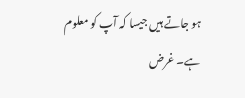ہو جاتے ہیں جیسا کہ آپ کو معلوم ہے۔ غرض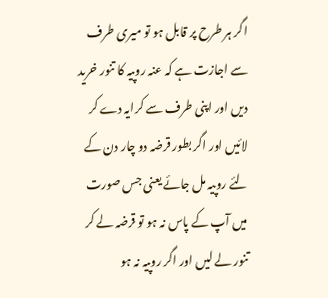اگر ہر طرح پر قابل ہو تو میری طرف سے اجازت ہے کہ عنہ روپیہ کا تنور خرید دیں اور اپنی طرف سے کرایہ دے کر لائیں اور اگر بطور قرضہ دو چار دن کے لئے روپیہ مل جائے یعنی جس صورت میں آپ کے پاس نہ ہو تو قرضہ لے کر تنور لے لیں اور اگر روپیہ نہ ہو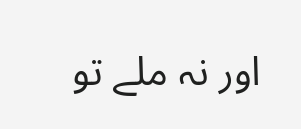اور نہ ملے تو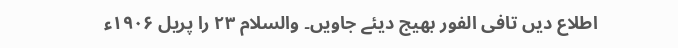اطلاع دیں تافی الفور بھیج دیئے جاویں۔ والسلام ۲۳ را پریل ۱۹۰۶ء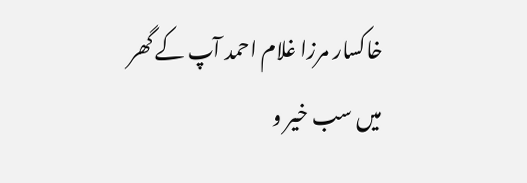خاکسار مرزا غلام احمد آپ کے گھر میں سب خیر و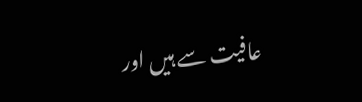عافیت سے ہیں اور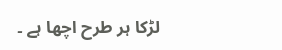لڑکا ہر طرح اچھا ہے ۔